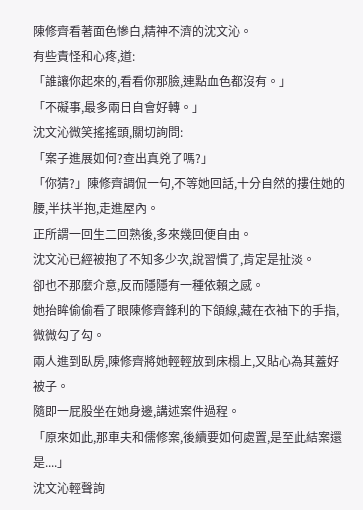陳修齊看著面色慘白,精神不濟的沈文沁。
有些責怪和心疼,道:
「誰讓你起來的,看看你那臉,連點血色都沒有。」
「不礙事,最多兩日自會好轉。」
沈文沁微笑搖搖頭,關切詢問:
「案子進展如何?查出真兇了嗎?」
「你猜?」陳修齊調侃一句,不等她回話,十分自然的摟住她的腰,半扶半抱,走進屋內。
正所謂一回生二回熟後,多來幾回便自由。
沈文沁已經被抱了不知多少次,說習慣了,肯定是扯淡。
卻也不那麼介意,反而隱隱有一種依賴之感。
她抬眸偷偷看了眼陳修齊鋒利的下頜線,藏在衣袖下的手指,微微勾了勾。
兩人進到臥房,陳修齊將她輕輕放到床榻上,又貼心為其蓋好被子。
隨即一屁股坐在她身邊,講述案件過程。
「原來如此,那車夫和儒修案,後續要如何處置,是至此結案還是....」
沈文沁輕聲詢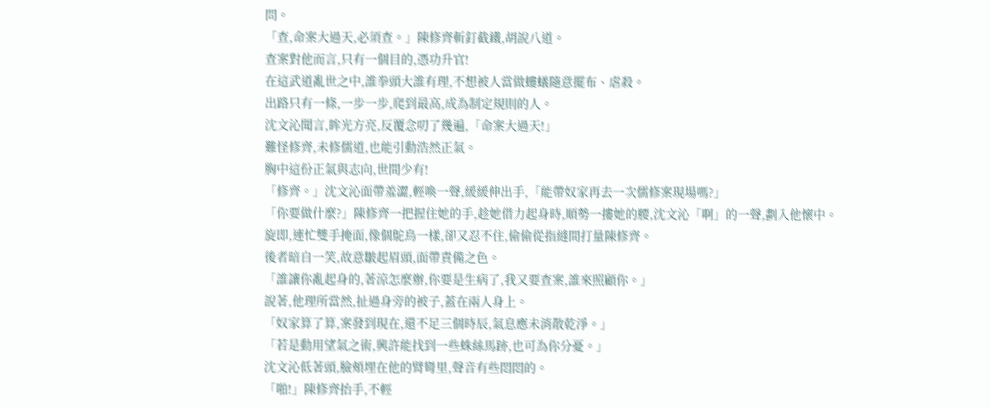問。
「查,命案大過天,必須查。」陳修齊斬釘截鐵,胡說八道。
查案對他而言,只有一個目的,憑功升官!
在這武道亂世之中,誰拳頭大誰有理,不想被人當做螻蟻隨意擺布、虐殺。
出路只有一條,一步一步,爬到最高,成為制定規則的人。
沈文沁聞言,眸光方亮,反覆念叨了幾遍,「命案大過天!」
難怪修齊,未修儒道,也能引動浩然正氣。
胸中這份正氣與志向,世間少有!
「修齊。」沈文沁面帶羞澀,輕喚一聲,緩緩伸出手,「能帶奴家再去一次儒修案現場嗎?」
「你要做什麼?」陳修齊一把握住她的手,趁她借力起身時,順勢一摟她的腰,沈文沁「啊」的一聲,劃入他懷中。
旋即,連忙雙手掩面,像個鴕鳥一樣,卻又忍不住,偷偷從指縫間打量陳修齊。
後者暗自一笑,故意皺起眉頭,面帶責備之色。
「誰讓你亂起身的,著涼怎麼辦,你要是生病了,我又要查案,誰來照顧你。」
說著,他理所當然,扯過身旁的被子,蓋在兩人身上。
「奴家算了算,案發到現在,還不足三個時辰,氣息應未消散乾淨。」
「若是動用望氣之術,興許能找到一些蛛絲馬跡,也可為你分憂。」
沈文沁低著頭,臉頰埋在他的臂彎里,聲音有些悶悶的。
「啪!」陳修齊抬手,不輕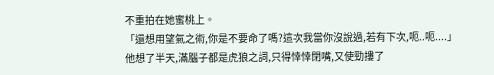不重拍在她蜜桃上。
「還想用望氣之術,你是不要命了嗎?這次我當你沒說過,若有下次,呃..呃....」
他想了半天,滿腦子都是虎狼之詞,只得悻悻閉嘴,又使勁摟了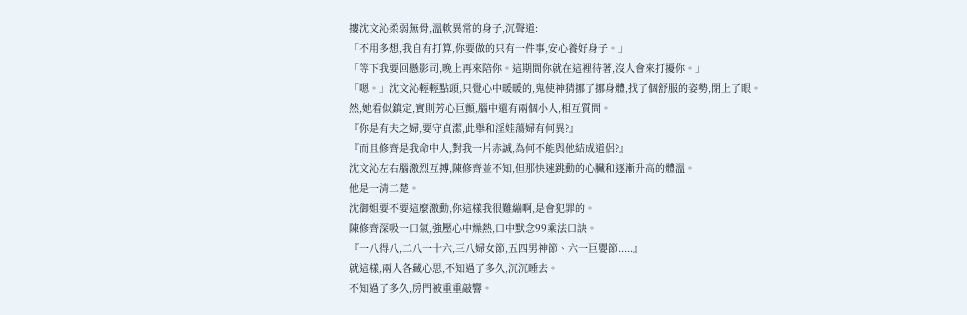摟沈文沁柔弱無骨,溫軟異常的身子,沉聲道:
「不用多想,我自有打算,你要做的只有一件事,安心養好身子。」
「等下我要回懸影司,晚上再來陪你。這期間你就在這裡待著,沒人會來打擾你。」
「嗯。」沈文沁輕輕點頭,只覺心中暖暖的,鬼使神猜挪了挪身體,找了個舒服的姿勢,閉上了眼。
然,她看似鎮定,實則芳心巨顫,腦中還有兩個小人,相互質問。
『你是有夫之婦,要守貞潔,此舉和淫娃蕩婦有何異?』
『而且修齊是我命中人,對我一片赤誠,為何不能與他結成道侶?』
沈文沁左右腦激烈互搏,陳修齊並不知,但那快速跳動的心臟和逐漸升高的體溫。
他是一清二楚。
沈御姐要不要這麼激動,你這樣我很難繃啊,是會犯罪的。
陳修齊深吸一口氣,強壓心中燥熱,口中默念99乘法口訣。
『一八得八,二八一十六,三八婦女節,五四男神節、六一巨嬰節.....』
就這樣,兩人各藏心思,不知過了多久,沉沉睡去。
不知過了多久,房門被重重敲響。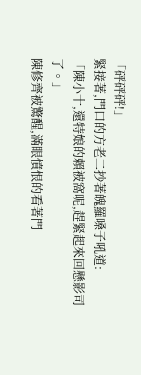「砰砰砰!」
緊接著,門口的方老二抄著魄羅嗓子吼道:
「陳小十,還特娘的賴被窩呢,趕緊起來回懸影司了。」
陳修齊被驚醒,滿眼憤恨的看著門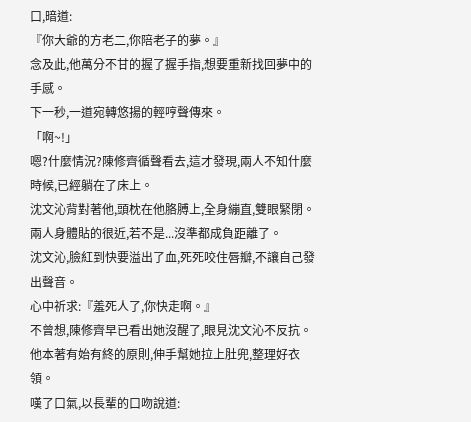口,暗道:
『你大爺的方老二,你陪老子的夢。』
念及此,他萬分不甘的握了握手指,想要重新找回夢中的手感。
下一秒,一道宛轉悠揚的輕哼聲傳來。
「啊~!」
嗯?什麼情況?陳修齊循聲看去,這才發現,兩人不知什麼時候,已經躺在了床上。
沈文沁背對著他,頭枕在他胳膊上,全身繃直,雙眼緊閉。
兩人身體貼的很近,若不是...沒準都成負距離了。
沈文沁,臉紅到快要溢出了血,死死咬住唇瓣,不讓自己發出聲音。
心中祈求:『羞死人了,你快走啊。』
不曾想,陳修齊早已看出她沒醒了,眼見沈文沁不反抗。
他本著有始有終的原則,伸手幫她拉上肚兜,整理好衣領。
嘆了口氣,以長輩的口吻說道: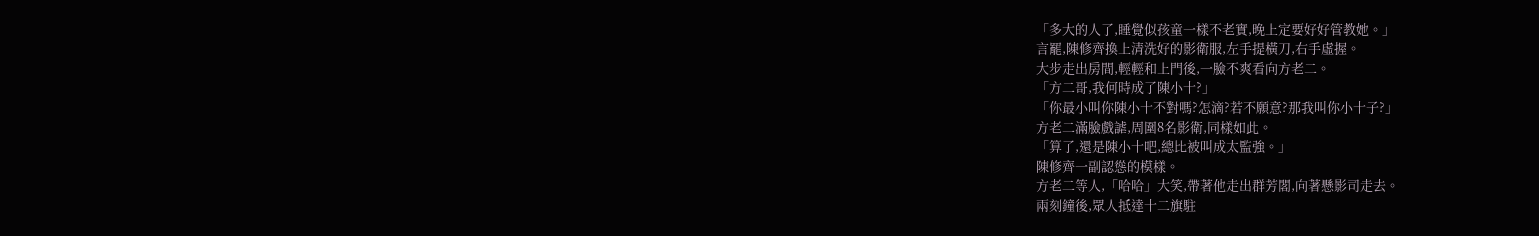「多大的人了,睡覺似孩童一樣不老實,晚上定要好好管教她。」
言罷,陳修齊換上清洗好的影衛服,左手提橫刀,右手虛握。
大步走出房間,輕輕和上門後,一臉不爽看向方老二。
「方二哥,我何時成了陳小十?」
「你最小叫你陳小十不對嗎?怎滴?若不願意?那我叫你小十子?」
方老二滿臉戲謔,周圍8名影衛,同樣如此。
「算了,還是陳小十吧,總比被叫成太監強。」
陳修齊一副認慫的模樣。
方老二等人,「哈哈」大笑,帶著他走出群芳閣,向著懸影司走去。
兩刻鐘後,眾人抵達十二旗駐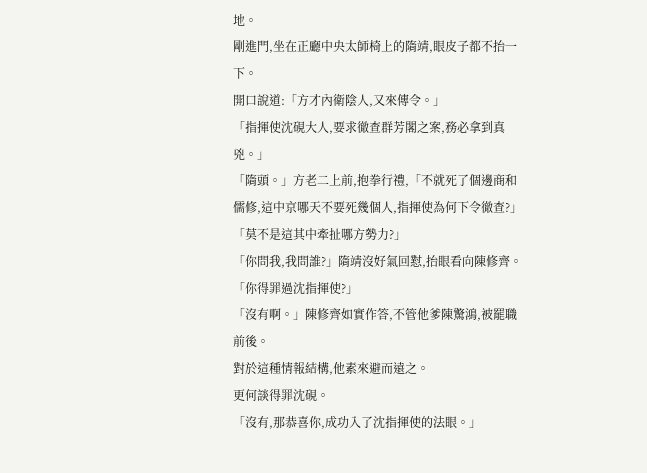地。
剛進門,坐在正廳中央太師椅上的隋靖,眼皮子都不抬一下。
開口說道:「方才內衛陰人,又來傳令。」
「指揮使沈硯大人,要求徹查群芳閣之案,務必拿到真兇。」
「隋頭。」方老二上前,抱拳行禮,「不就死了個邊商和儒修,這中京哪天不要死幾個人,指揮使為何下令徹查?」
「莫不是這其中牽扯哪方勢力?」
「你問我,我問誰?」隋靖沒好氣回懟,抬眼看向陳修齊。
「你得罪過沈指揮使?」
「沒有啊。」陳修齊如實作答,不管他爹陳驚鴻,被罷職前後。
對於這種情報結構,他素來避而遠之。
更何談得罪沈硯。
「沒有,那恭喜你,成功入了沈指揮使的法眼。」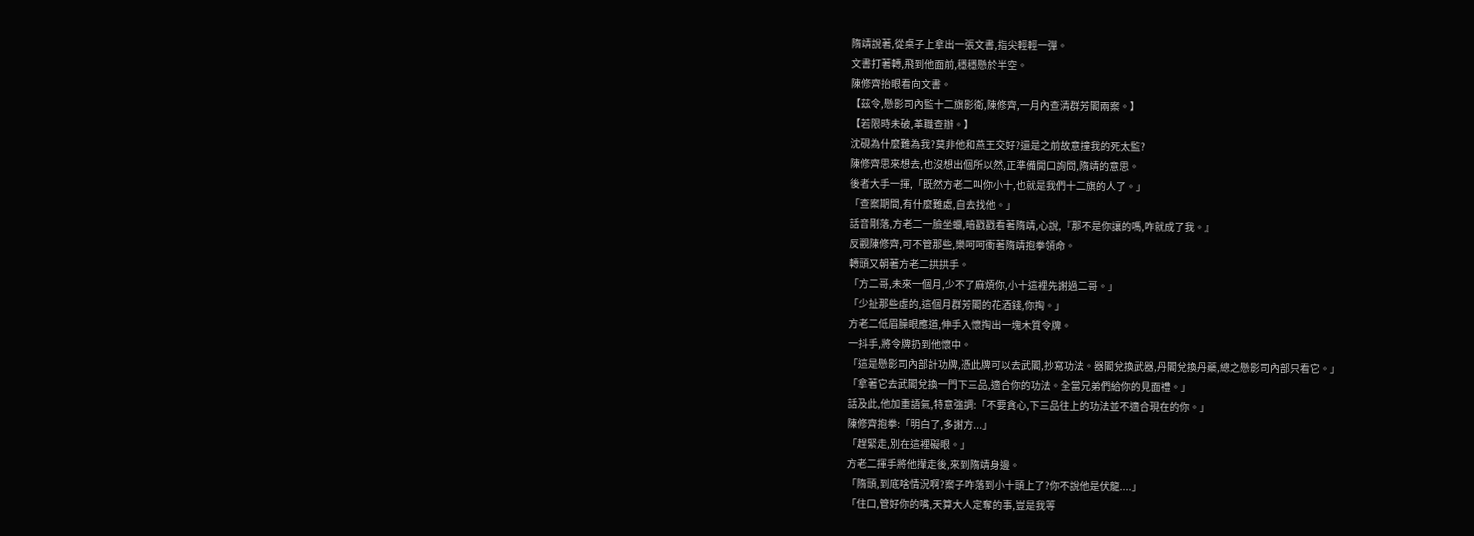隋靖說著,從桌子上拿出一張文書,指尖輕輕一彈。
文書打著轉,飛到他面前,穩穩懸於半空。
陳修齊抬眼看向文書。
【茲令,懸影司內監十二旗影衛,陳修齊,一月內查清群芳閣兩案。】
【若限時未破,革職查辦。】
沈硯為什麼難為我?莫非他和燕王交好?還是之前故意撞我的死太監?
陳修齊思來想去,也沒想出個所以然,正準備開口詢問,隋靖的意思。
後者大手一揮,「既然方老二叫你小十,也就是我們十二旗的人了。」
「查案期間,有什麼難處,自去找他。」
話音剛落,方老二一臉坐蠟,暗戳戳看著隋靖,心說,『那不是你讓的嗎,咋就成了我。』
反觀陳修齊,可不管那些,樂呵呵衝著隋靖抱拳領命。
轉頭又朝著方老二拱拱手。
「方二哥,未來一個月,少不了麻煩你,小十這裡先謝過二哥。」
「少扯那些虛的,這個月群芳閣的花酒錢,你掏。」
方老二低眉臊眼應道,伸手入懷掏出一塊木質令牌。
一抖手,將令牌扔到他懷中。
「這是懸影司內部計功牌,憑此牌可以去武閣,抄寫功法。器閣兌換武器,丹閣兌換丹藥,總之懸影司內部只看它。」
「拿著它去武閣兌換一門下三品,適合你的功法。全當兄弟們給你的見面禮。」
話及此,他加重語氣,特意強調:「不要貪心,下三品往上的功法並不適合現在的你。」
陳修齊抱拳:「明白了,多謝方...」
「趕緊走,別在這裡礙眼。」
方老二揮手將他攆走後,來到隋靖身邊。
「隋頭,到底啥情況啊?案子咋落到小十頭上了?你不說他是伏龍....」
「住口,管好你的嘴,天算大人定奪的事,豈是我等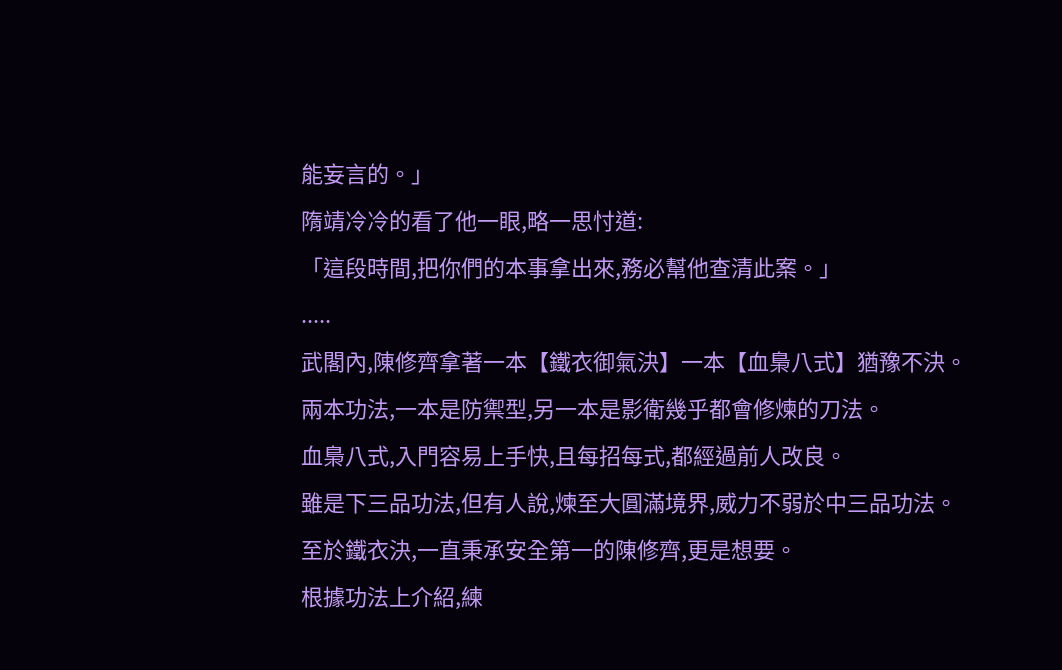能妄言的。」
隋靖冷冷的看了他一眼,略一思忖道:
「這段時間,把你們的本事拿出來,務必幫他查清此案。」
.....
武閣內,陳修齊拿著一本【鐵衣御氣決】一本【血梟八式】猶豫不決。
兩本功法,一本是防禦型,另一本是影衛幾乎都會修煉的刀法。
血梟八式,入門容易上手快,且每招每式,都經過前人改良。
雖是下三品功法,但有人說,煉至大圓滿境界,威力不弱於中三品功法。
至於鐵衣決,一直秉承安全第一的陳修齊,更是想要。
根據功法上介紹,練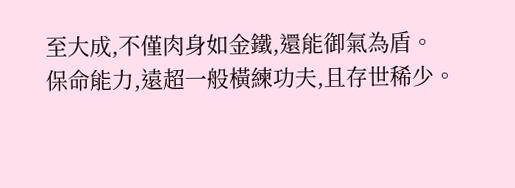至大成,不僅肉身如金鐵,還能御氣為盾。
保命能力,遠超一般橫練功夫,且存世稀少。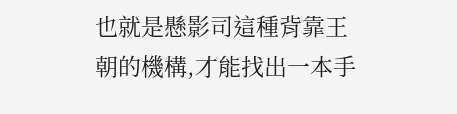也就是懸影司這種背靠王朝的機構,才能找出一本手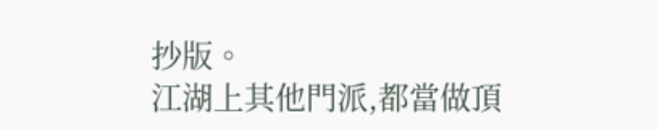抄版。
江湖上其他門派,都當做頂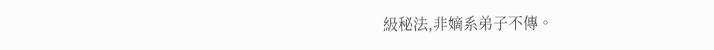級秘法,非嫡系弟子不傳。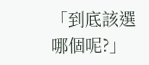「到底該選哪個呢?」